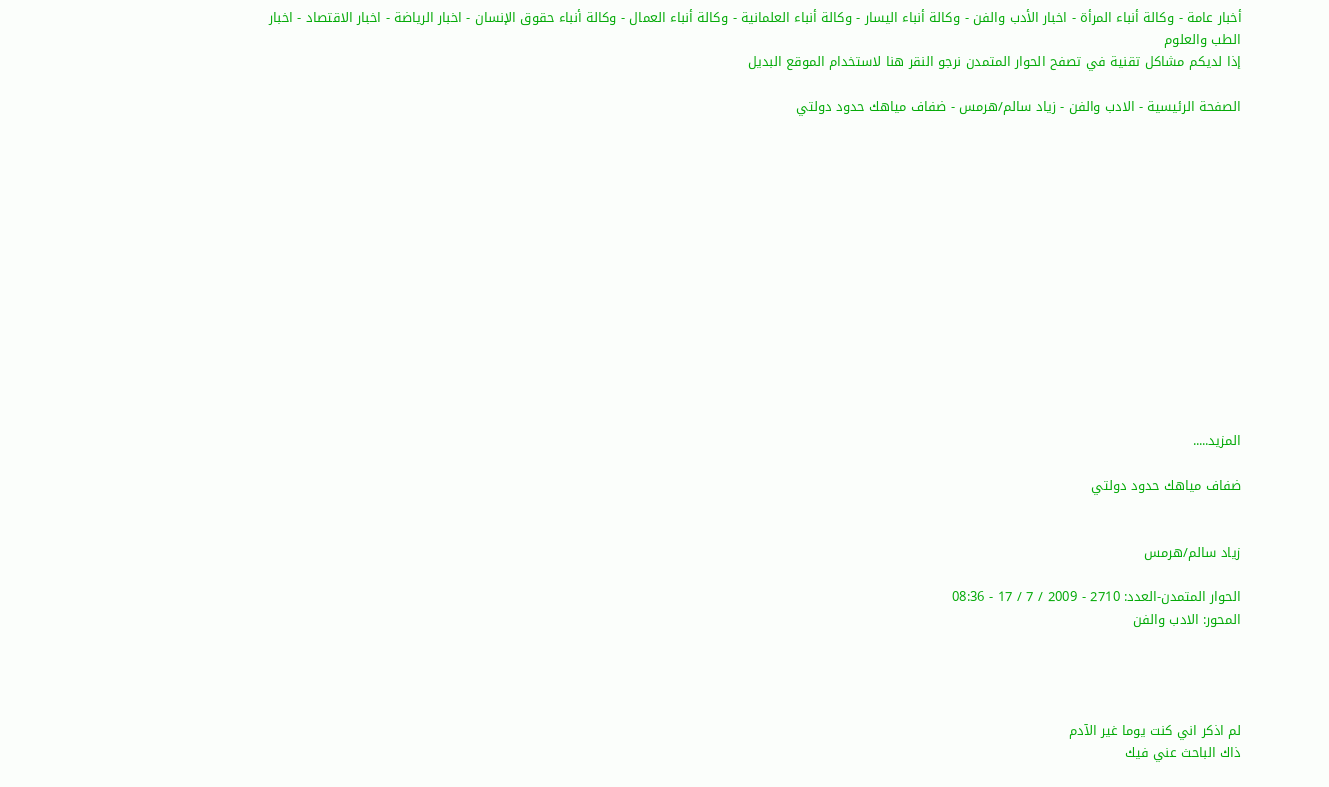أخبار عامة - وكالة أنباء المرأة - اخبار الأدب والفن - وكالة أنباء اليسار - وكالة أنباء العلمانية - وكالة أنباء العمال - وكالة أنباء حقوق الإنسان - اخبار الرياضة - اخبار الاقتصاد - اخبار الطب والعلوم
إذا لديكم مشاكل تقنية في تصفح الحوار المتمدن نرجو النقر هنا لاستخدام الموقع البديل

الصفحة الرئيسية - الادب والفن - زياد سالم/هرمس - ضفاف مياهك حدود دولتي














المزيد.....

ضفاف مياهك حدود دولتي


زياد سالم/هرمس

الحوار المتمدن-العدد: 2710 - 2009 / 7 / 17 - 08:36
المحور: الادب والفن




لم اذكر اني كنت يوما غير الآدم
ذاك الباحث عني فيك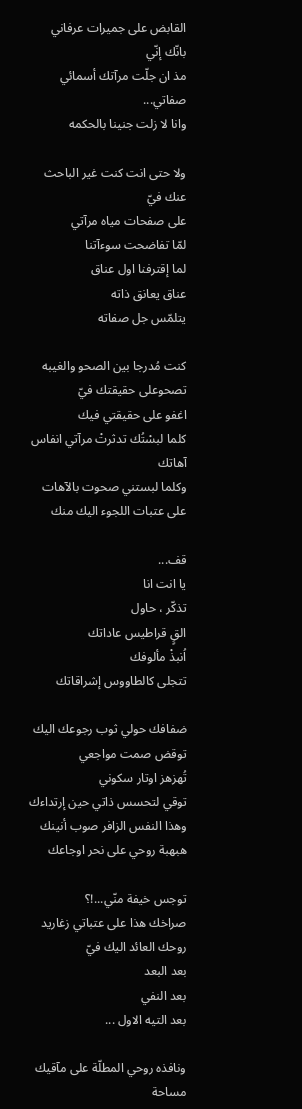القابض على جميرات عرفاني
بانّك إنّي
مذ ان جلّت مرآتك أسمائي
صفاتي...
وانا لا زلت جنينا بالحكمه

ولا حتى انت كنت غير الباحث عنك فيّ
على صفحات مياه مرآتي
لمّا تفاضحت سوءآتنا
لما إقترفنا اول عناق
عناق يعانق ذاته
يتلمّس جل صفاته

كنت مُدرجا بين الصحو والغيبه
تصحوعلى حقيقتك فيّ
اغفو على حقيقتي فيك
كلما لبسْتُك تدثرتْ مرآتي انفاس آهاتك
وكلما لبستني صحوت بالآهات على عتبات اللجوء اليك منك

قف...
يا انت انا
تذكّر ، حاول
القٍِ قراطيس عاداتك
اُنبذْ مألوفك
تتجلى كالطاووس إشراقاتك

ضفافك حولي ثوب رجوعك اليك
توقض صمت مواجعي
تُهزهز اوتار سكوني
توقي لتحسس ذاتي حين إرتداءك
وهذا النفس الزافر صوب أنينك هبهبة روحي على نحر اوجاعك

توجس خيفة منّي...!؟
صراخك هذا على عتباتي زغاريد روحك العائد اليك فيّ
بعد البعد
بعد النفي
بعد التيه الاول ...

ونافذه روحي المطلّة على مآقيك مساحة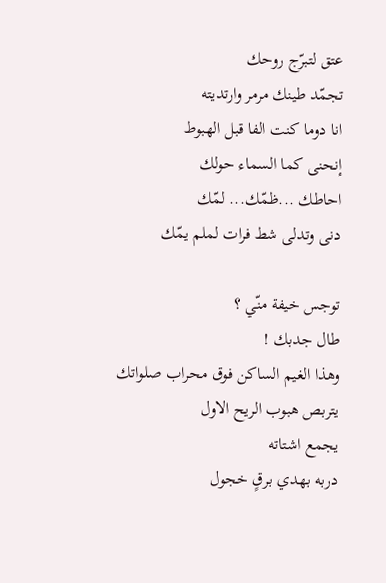عتق لتبرّج روحك
تجمّد طينك مرمر وارتديته
انا دوما كنت الفا قبل الهبوط
إنحنى كما السماء حولك
احاطك ...ظمّك... لمّك
دنى وتدلى شط فرات لملم يمّك

توجس خيفة منّي ؟
طال جدبك !
وهذا الغيم الساكن فوق محراب صلواتك
يتربص هبوب الريح الاول
يجمع اشتاته
دربه بهدي برقٍ خجول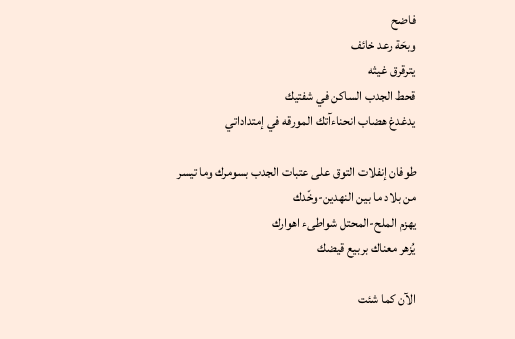فاضح
وبحَة رعد خائف
يترقرق غيثه
قحط الجدب الساكن في شفتيك
يدغدغ هضاب انحناءآتك المورقه في إمتداداتي

طوفان إنفلات التوق على عتبات الجدب بسومرك وما تيسر من بلاد ما بين النهدين-وخّدك
يهزم الملح-المحتل شواطىء اهوارك
يُزهر معناك بربيع قيضك

الآن كما شئت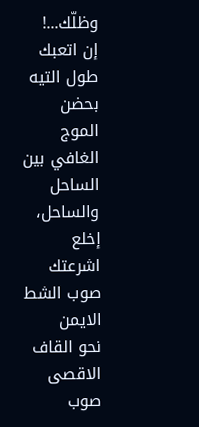وظلّك...!
إن اتعبك طول التيه بحضن الموج الغافي بين الساحل والساحل،
إخلع اشرعتك
صوب الشط الايمن
نحو القاف الاقصى
صوب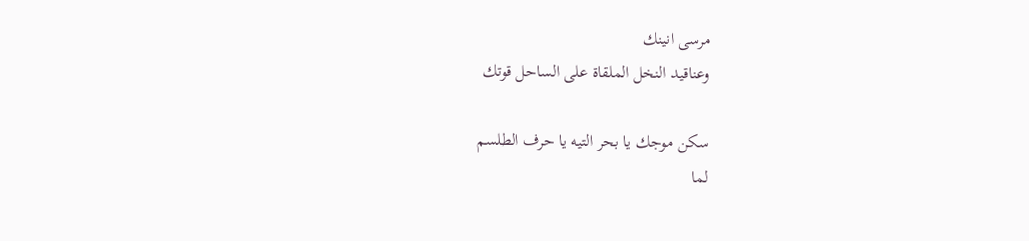مرسى انينك
وعناقيد النخل الملقاة على الساحل قوتك

سكن موجك يا بحر التيه يا حرف الطلسم
لما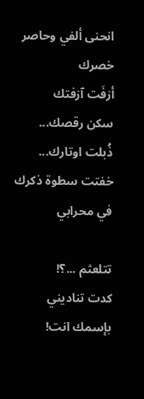انحنى ألفي وحاصر خصرك
أزفَت آزفتك
سكن رقصك...
ذُبلت اوتارك...
خفتت سطوة ذكرك في محرابي

تتلعثم ...؟!
كدت تناديني بإسمك انت!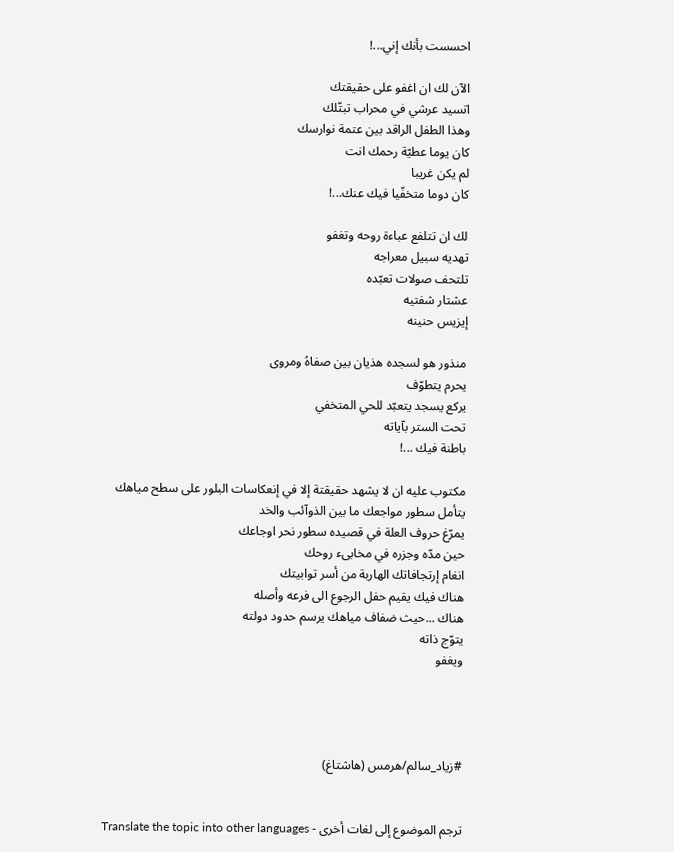احسست بأنك إني...!

الآن لك ان اغفو على حقيقتك
اتسيد عرشي في محراب تبتّلك
وهذا الطفل الراقد بين عتمة نوارسك
كان يوما عطيّة رحمك انت
لم يكن غريبا
كان دوما متخفّيا فيك عنك...!

لك ان تتلفع عباءة روحه وتغفو
تهديه سبيل معراجه
تلتحف صولات تعبّده
عشتار شفتيه
إيزيس حنينه

منذور هو لسجده هذيان بين صفاهُ ومروى
يحرم يتطوّف
يركع يسجد يتعبّد للحي المتخفي
تحت الستر بآياته
باطنة فيك ...!

مكتوب عليه ان لا يشهد حقيقتة إلا في إنعكاسات البلور على سطح مياهك
يتأمل سطور مواجعك ما بين الذوآئب والخد
يمرّغ حروف العلة في قصيده سطور نحر اوجاعك
حين مدّه وجزره في مخابىء روحك
انغام إرتجافاتك الهاربة من أسر توابيتك
هناك فيك يقيم حفل الرجوع الى فرعه وأصله
هناك ...حيث ضفاف مياهك يرسم حدود دولته
يتوّج ذاته
ويغفو




#زياد_سالم/هرمس (هاشتاغ)


ترجم الموضوع إلى لغات أخرى - Translate the topic into other languages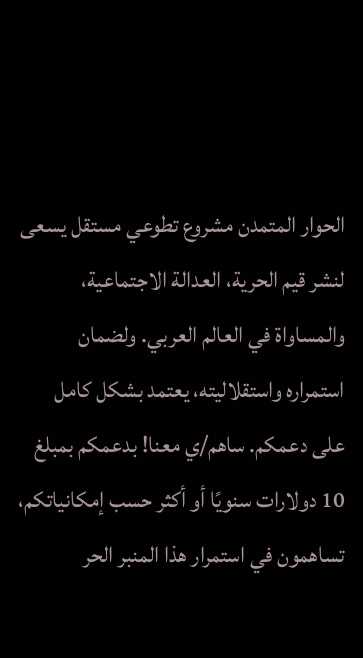الحوار المتمدن مشروع تطوعي مستقل يسعى لنشر قيم الحرية، العدالة الاجتماعية، والمساواة في العالم العربي. ولضمان استمراره واستقلاليته، يعتمد بشكل كامل على دعمكم. ساهم/ي معنا! بدعمكم بمبلغ 10 دولارات سنويًا أو أكثر حسب إمكانياتكم، تساهمون في استمرار هذا المنبر الحر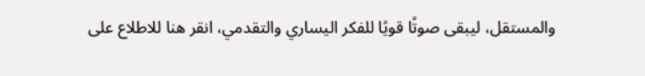والمستقل، ليبقى صوتًا قويًا للفكر اليساري والتقدمي، انقر هنا للاطلاع على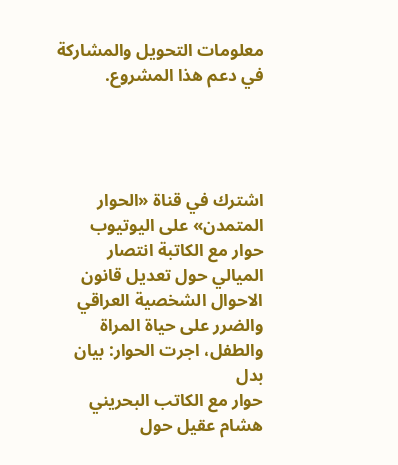معلومات التحويل والمشاركة في دعم هذا المشروع.




اشترك في قناة «الحوار المتمدن» على اليوتيوب
حوار مع الكاتبة انتصار الميالي حول تعديل قانون الاحوال الشخصية العراقي والضرر على حياة المراة والطفل، اجرت الحوار: بيان بدل
حوار مع الكاتب البحريني هشام عقيل حول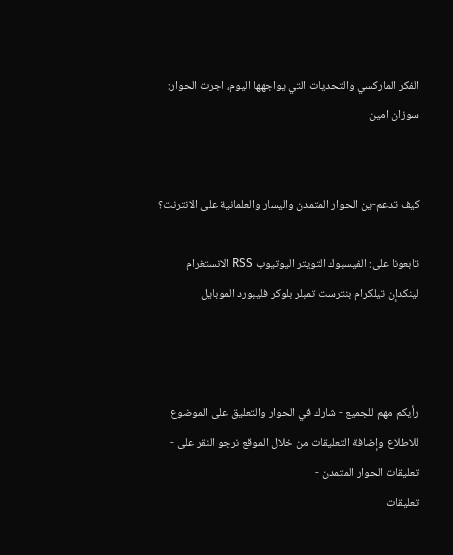الفكر الماركسي والتحديات التي يواجهها اليوم، اجرت الحوار: سوزان امين


كيف تدعم-ين الحوار المتمدن واليسار والعلمانية على الانترنت؟

تابعونا على: الفيسبوك التويتر اليوتيوب RSS الانستغرام لينكدإن تيلكرام بنترست تمبلر بلوكر فليبورد الموبايل



رأيكم مهم للجميع - شارك في الحوار والتعليق على الموضوع
للاطلاع وإضافة التعليقات من خلال الموقع نرجو النقر على - تعليقات الحوار المتمدن -
تعليقات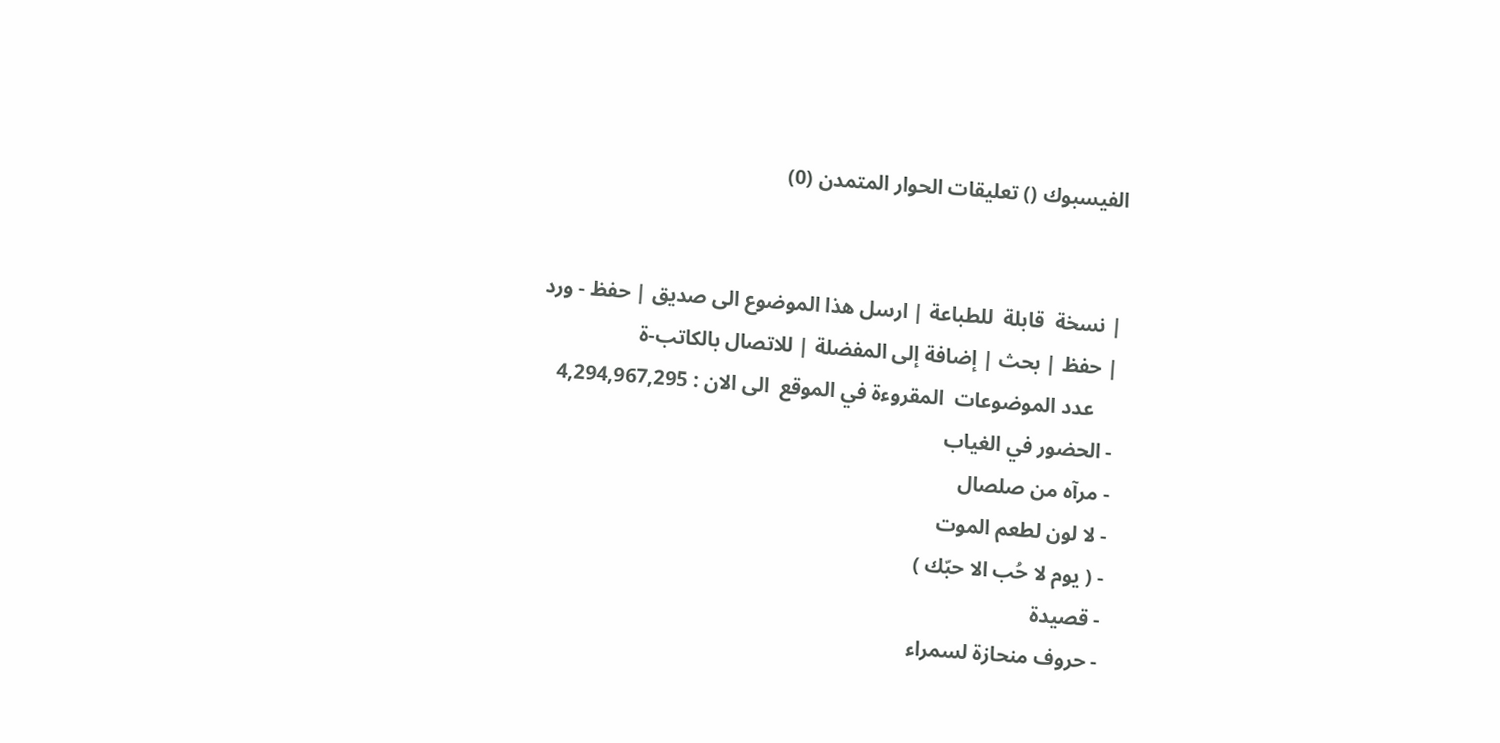الفيسبوك () تعليقات الحوار المتمدن (0)


| نسخة  قابلة  للطباعة | ارسل هذا الموضوع الى صديق | حفظ - ورد
| حفظ | بحث | إضافة إلى المفضلة | للاتصال بالكاتب-ة
    عدد الموضوعات  المقروءة في الموقع  الى الان : 4,294,967,295
- الحضور في الغياب
- مرآه من صلصال
- لا لون لطعم الموت
- ( يوم لا حُب الا حبّك )
- قصيدة
- حروف منحازة لسمراء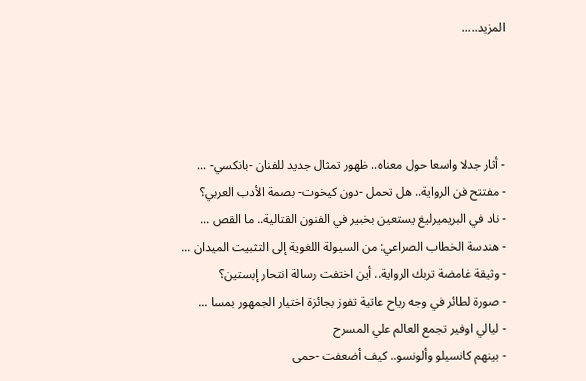المزيد.....




- أثار جدلا واسعا حول معناه.. ظهور تمثال جديد للفنان -بانكسي- ...
- مفتتح فن الرواية.. هل تحمل -دون كيخوت- بصمة الأدب العربي؟
- ناد في البريميرليغ يستعين بخبير في الفنون القتالية.. ما القص ...
- هندسة الخطاب الصراعي: من السيولة اللغوية إلى التثبيت الميدان ...
- وثيقة غامضة تربك الرواية.. أين اختفت رسالة انتحار إبستين؟
- صورة لطائر في وجه رياح عاتية تفوز بجائزة اختيار الجمهور بمسا ...
- ليالي اوفير تجمع العالم علي المسرح
- بينهم كانسيلو وألونسو.. كيف أضعفت -حمى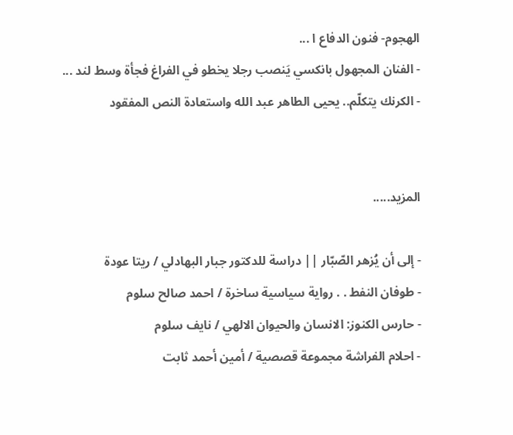الهجوم- فنون الدفاع ا ...
- الفنان المجهول بانكسي يَنصب رجلا يخطو في الفراغ فجأة وسط لند ...
- الكرنك يتكلّم.. يحيى الطاهر عبد الله واستعادة النص المفقود


المزيد.....

- إلى أن يُزهر الصّبّار || دراسة للدكتور جبار البهادلي / ريتا عودة
- طوفان النفط . . رواية سياسية ساخرة / احمد صالح سلوم
- حارس الكنوز: الانسان والحيوان الالهي / نايف سلوم
- احلام الفراشة مجموعة قصصية / أمين أحمد ثابت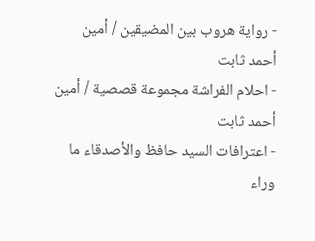- رواية هروب بين المضيقين / أمين أحمد ثابت
- احلام الفراشة مجموعة قصصية / أمين أحمد ثابت
- اعترافات السيد حافظ والأصدقاء ما وراء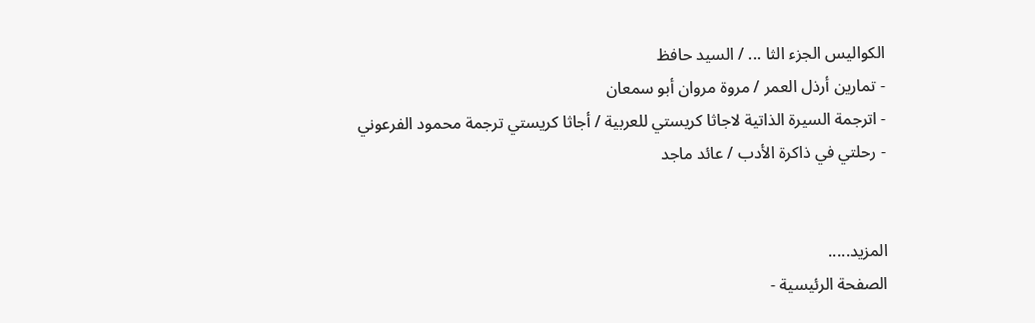الكواليس الجزء الثا ... / السيد حافظ
- تمارين أرذل العمر / مروة مروان أبو سمعان
- اترجمة السيرة الذاتية لاجاثا كريستي للعربية / أجاثا كريستي ترجمة محمود الفرعوني
- رحلتي في ذاكرة الأدب / عائد ماجد


المزيد.....
الصفحة الرئيسية -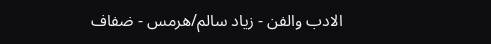الادب والفن - زياد سالم/هرمس - ضفاف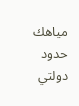مياهك حدود دولتي